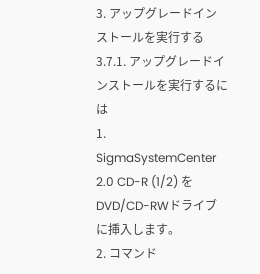3. アップグレードインストールを実行する
3.7.1. アップグレードインストールを実行するには
1. SigmaSystemCenter 2.0 CD-R (1/2) をDVD/CD-RWドライブに挿入します。
2. コマンド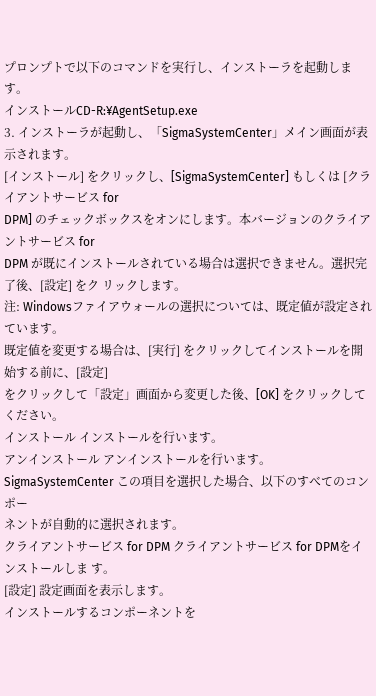プロンプトで以下のコマンドを実行し、インストーラを起動します。
インストールCD-R:¥AgentSetup.exe
3. インストーラが起動し、「SigmaSystemCenter」メイン画面が表示されます。
[インストール] をクリックし、[SigmaSystemCenter] もしくは [クライアントサービス for
DPM] のチェックボックスをオンにします。本バージョンのクライアントサービス for
DPM が既にインストールされている場合は選択できません。選択完了後、[設定] をク リックします。
注: Windowsファイアウォールの選択については、既定値が設定されています。
既定値を変更する場合は、[実行] をクリックしてインストールを開始する前に、[設定]
をクリックして「設定」画面から変更した後、[OK] をクリックしてください。
インストール インストールを行います。
アンインストール アンインストールを行います。
SigmaSystemCenter この項目を選択した場合、以下のすべてのコンポー
ネントが自動的に選択されます。
クライアントサービス for DPM クライアントサービス for DPMをインストールしま す。
[設定] 設定画面を表示します。
インストールするコンポーネントを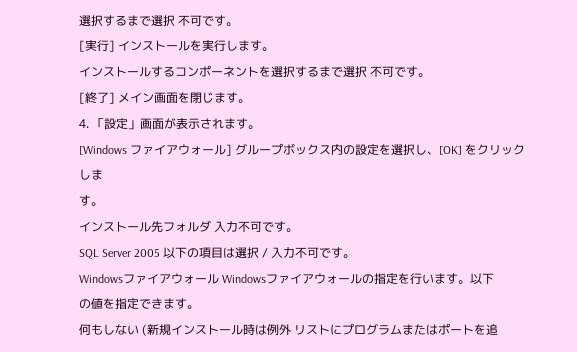選択するまで選択 不可です。
[実行] インストールを実行します。
インストールするコンポーネントを選択するまで選択 不可です。
[終了] メイン画面を閉じます。
4. 「設定」画面が表示されます。
[Windows ファイアウォール] グループボックス内の設定を選択し、[OK] をクリックしま
す。
インストール先フォルダ 入力不可です。
SQL Server 2005 以下の項目は選択 / 入力不可です。
Windowsファイアウォール Windowsファイアウォールの指定を行います。以下
の値を指定できます。
何もしない (新規インストール時は例外 リストにプログラムまたはポートを追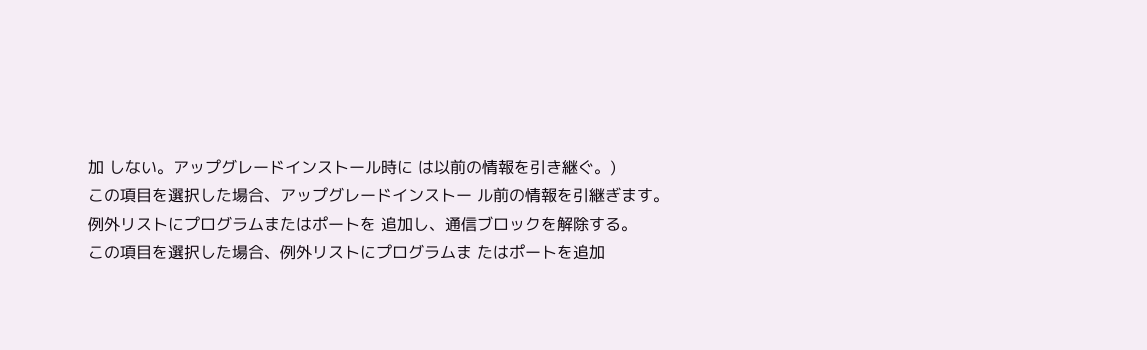加 しない。アップグレードインストール時に は以前の情報を引き継ぐ。)
この項目を選択した場合、アップグレードインストー ル前の情報を引継ぎます。
例外リストにプログラムまたはポートを 追加し、通信ブロックを解除する。
この項目を選択した場合、例外リストにプログラムま たはポートを追加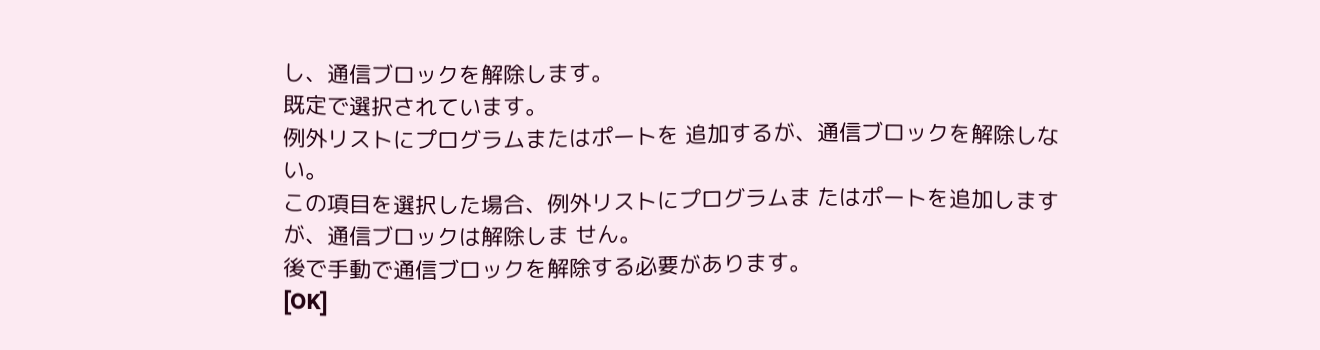し、通信ブロックを解除します。
既定で選択されています。
例外リストにプログラムまたはポートを 追加するが、通信ブロックを解除しな い。
この項目を選択した場合、例外リストにプログラムま たはポートを追加しますが、通信ブロックは解除しま せん。
後で手動で通信ブロックを解除する必要があります。
[OK]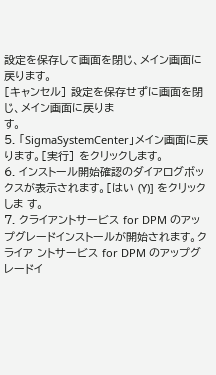設定を保存して画面を閉じ、メイン画面に戻ります。
[キャンセル] 設定を保存せずに画面を閉じ、メイン画面に戻りま
す。
5. 「SigmaSystemCenter」メイン画面に戻ります。[実行] をクリックします。
6. インストール開始確認のダイアログボックスが表示されます。[はい (Y)] をクリックしま す。
7. クライアントサービス for DPM のアップグレードインストールが開始されます。クライア ントサービス for DPM のアップグレードイ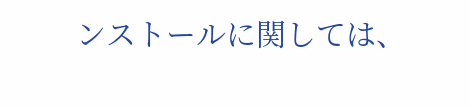ンストールに関しては、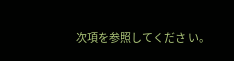次項を参照してくださ い。